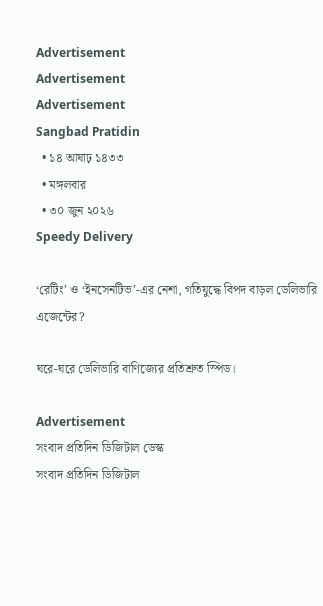Advertisement
Advertisement
Advertisement
Sangbad Pratidin
  • ১৪ আষাঢ় ১৪৩৩
  • মঙ্গলবার
  • ৩০ জুন ২০২৬
Speedy Delivery

‘রেটিং’ ও ‘ইনসেনটিভ’-এর নেশা, গতিযুদ্ধে বিপদ বাড়ল ডেলিভারি এজেন্টের?

ঘরে-ঘরে ডেলিভারি বাণিজ্যের প্রতিশ্রুত স্পিড।

Advertisement
সংবাদ প্রতিদিন ডিজিটাল ডেস্ক
সংবাদ প্রতিদিন ডিজিটাল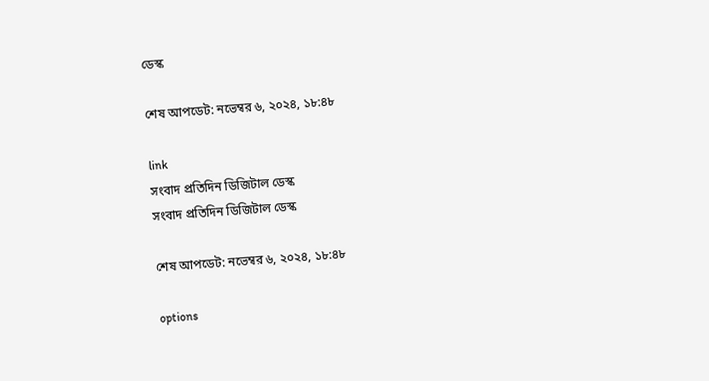ডেস্ক

শেষ আপডেট: নভেম্বর ৬, ২০২৪, ১৮:৪৮

link
সংবাদ প্রতিদিন ডিজিটাল ডেস্ক
সংবাদ প্রতিদিন ডিজিটাল ডেস্ক

শেষ আপডেট: নভেম্বর ৬, ২০২৪, ১৮:৪৮

options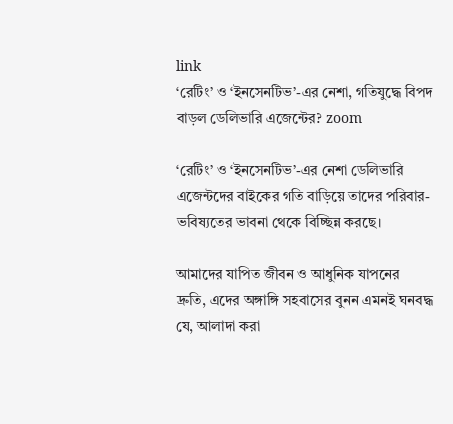link
‘রেটিং’ ও ‘ইনসেনটিভ’-এর নেশা, গতিযুদ্ধে বিপদ বাড়ল ডেলিভারি এজেন্টের? zoom

‘রেটিং’ ও ‘ইনসেনটিভ’-এর নেশা ডেলিভারি এজেন্টদের বাইকের গতি বাড়িয়ে তাদের পরিবার-ভবিষ‌্যতের ভাবনা থেকে বিচ্ছিন্ন করছে।

আমাদের যাপিত জীবন ও আধুনিক যাপনের দ্রুতি, এদের অঙ্গাঙ্গি সহবাসের বুনন এমনই ঘনবদ্ধ যে, আলাদা করা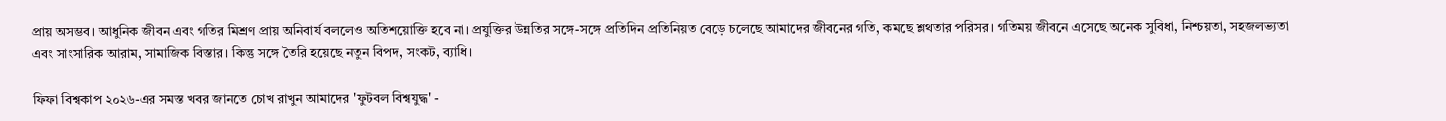প্রায় অসম্ভব। আধুনিক জীবন এবং গতির মিশ্রণ প্রায় অনিবার্য বললেও অতিশয়োক্তি হবে না। প্রযুক্তির উন্নতির সঙ্গে-সঙ্গে প্রতিদিন প্রতিনিয়ত বেড়ে চলেছে আমাদের জীবনের গতি, কমছে শ্লথতার পরিসর। গতিময় জীবনে এসেছে অনেক সুবিধা, নিশ্চয়তা, সহজলভ‌্যতা এবং সাংসারিক আরাম, সামাজিক বিস্তার। কিন্তু সঙ্গে তৈরি হয়েছে নতুন বিপদ, সংকট, ব‌্যাধি।

ফিফা বিশ্বকাপ ২০২৬-এর সমস্ত খবর জানতে চোখ রাখুন আমাদের 'ফুটবল বিশ্বযুদ্ধ' -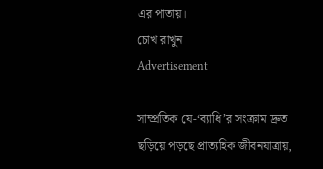এর পাতায়।
চোখ রাখুন
Advertisement

সাম্প্রতিক যে-‘ব‌্যাধি’র সংক্রাম দ্রুত ছড়িয়ে পড়ছে প্রাত‌্যহিক জীবনযাত্রায়,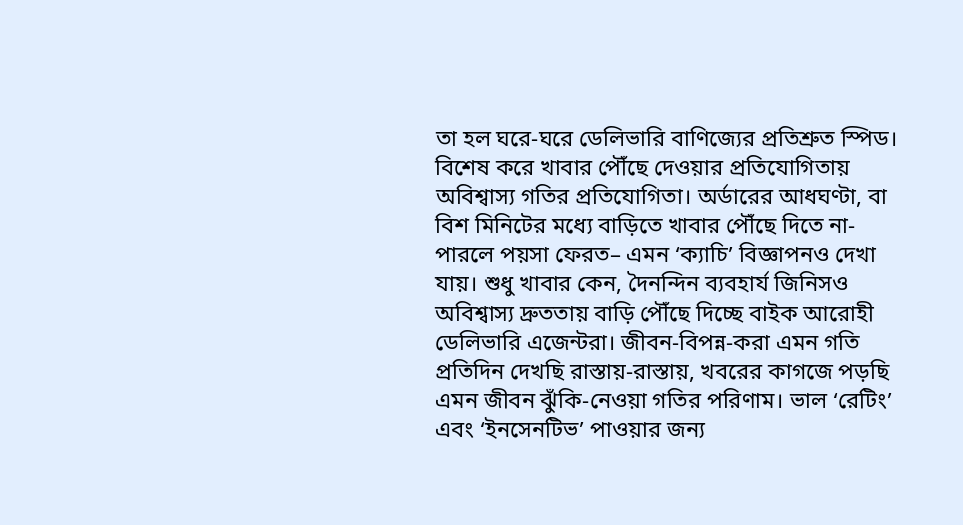তা হল ঘরে-ঘরে ডেলিভারি বাণিজ্যের প্রতিশ্রুত স্পিড। বিশেষ করে খাবার পৌঁছে দেওয়ার প্রতিযোগিতায় অবিশ্বাস‌্য গতির প্রতিযোগিতা। অর্ডারের আধঘণ্টা, বা বিশ মিনিটের মধ্যে বাড়িতে খাবার পৌঁছে দিতে না-পারলে পয়সা ফেরত– এমন ‘ক‌্যাচি’ বিজ্ঞাপনও দেখা যায়। শুধু খাবার কেন, দৈনন্দিন ব‌্যবহার্য জিনিসও অবিশ্বাস‌্য দ্রুততায় বাড়ি পৌঁছে দিচ্ছে বাইক আরোহী ডেলিভারি এজেন্টরা। জীবন-বিপন্ন-করা এমন গতি প্রতিদিন দেখছি রাস্তায়-রাস্তায়, খবরের কাগজে পড়ছি এমন জীবন ঝুঁকি-নেওয়া গতির পরিণাম। ভাল ‘রেটিং’ এবং ‘ইনসেনটিভ’ পাওয়ার জন‌্য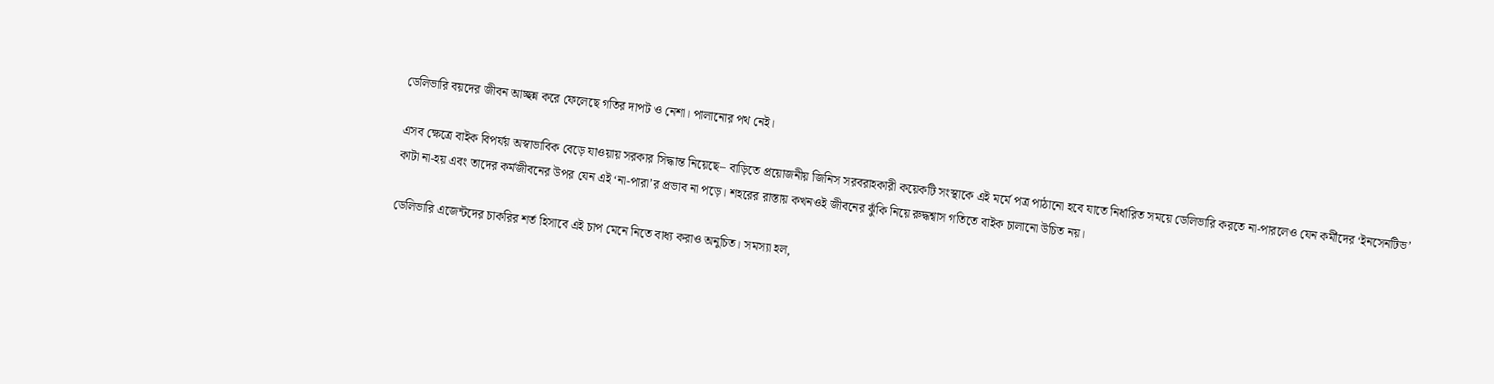ডেলিভারি বয়দের জীবন আচ্ছন্ন করে ফেলেছে গতির দাপট ও নেশা। পালানোর পথ নেই।

এসব ক্ষেত্রে বাইক বিপর্যয় অস্বাভাবিক বেড়ে যাওয়ায় সরকার সিদ্ধান্ত নিয়েছে– বাড়িতে প্রয়োজনীয় জিনিস সরবরাহকারী কয়েকটি সংস্থাকে এই মর্মে পত্র পাঠানো হবে যাতে নির্ধারিত সময়ে ডেলিভারি করতে না-পারলেও যেন কর্মীদের ‘ইনসেনটিভ’ কাটা না-হয় এবং তাদের কর্মজীবনের উপর যেন এই ‘না-পারা’র প্রভাব না পড়ে। শহরের রাস্তায় কখনওই জীবনের ঝুঁকি নিয়ে রুদ্ধশ্বাস গতিতে বাইক চালানো উচিত নয়।

ডেলিভারি এজেন্টদের চাকরির শর্ত হিসাবে এই চাপ মেনে নিতে বাধ‌্য করাও অনুচিত। সমস‌্যা হল,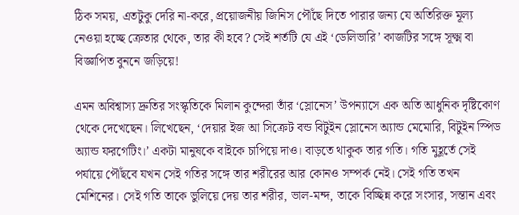ঠিক সময়, এতটুকু দেরি না-করে, প্রয়োজনীয় জিনিস পৌঁছে দিতে পারার জন‌্য যে অতিরিক্ত মূল‌্য নেওয়া হচ্ছে ক্রেতার থেকে, তার কী হবে? সেই শর্তটি যে এই ‘ডেলিভারি’ কাজটির সঙ্গে সূক্ষ্ম বা বিজ্ঞাপিত বুননে জড়িয়ে!

এমন অবিশ্বাস‌্য দ্রুতির সংস্কৃতিকে মিলান কুন্দেরা তাঁর ‘স্লোনেস’ উপন‌্যাসে এক অতি আধুনিক দৃষ্টিকোণ থেকে দেখেছেন। লিখেছেন, ‘দেয়ার ইজ আ সিক্রেট বন্ড বিটুইন স্লোনেস অ‌্যান্ড মেমোরি, বিটুইন স্পিড অ‌্যান্ড ফরগেটিং।’ একটা মানুষকে বাইকে চাপিয়ে দাও। বাড়তে থাকুক তার গতি। গতি মুহূর্তে সেই পর্যায়ে পৌঁছবে যখন সেই গতির সঙ্গে তার শরীরের আর কোনও সম্পর্ক নেই। সেই গতি তখন মেশিনের। সেই গতি তাকে ভুলিয়ে দেয় তার শরীর, ভাল-মন্দ, তাকে বিচ্ছিন্ন করে সংসার, সন্তান এবং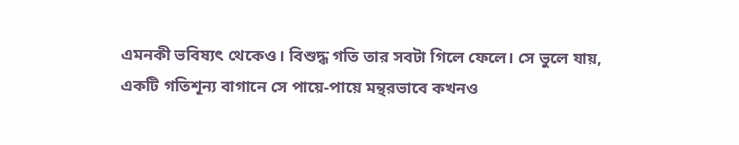এমনকী ভবিষ‌্যৎ থেকেও। বিশুদ্ধ গতি তার সবটা গিলে ফেলে। সে ভুলে যায়, একটি গতিশূন্য বাগানে সে পায়ে-পায়ে মন্থরভাবে কখনও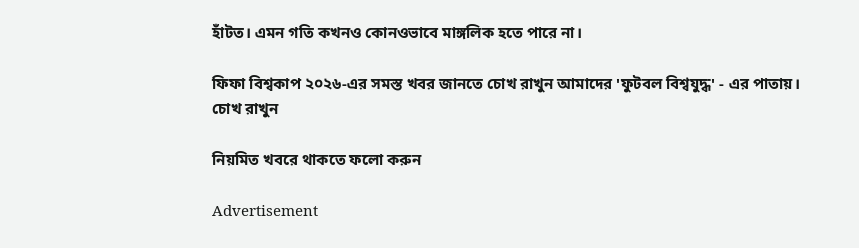হাঁটত। এমন গতি কখনও কোনওভাবে মাঙ্গলিক হতে পারে না।

ফিফা বিশ্বকাপ ২০২৬-এর সমস্ত খবর জানতে চোখ রাখুন আমাদের 'ফুটবল বিশ্বযুদ্ধ' - এর পাতায়।
চোখ রাখুন

নিয়মিত খবরে থাকতে ফলো করুন

Advertisement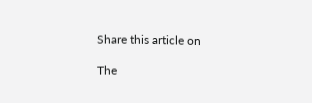Share this article on

The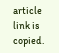article link is copied.